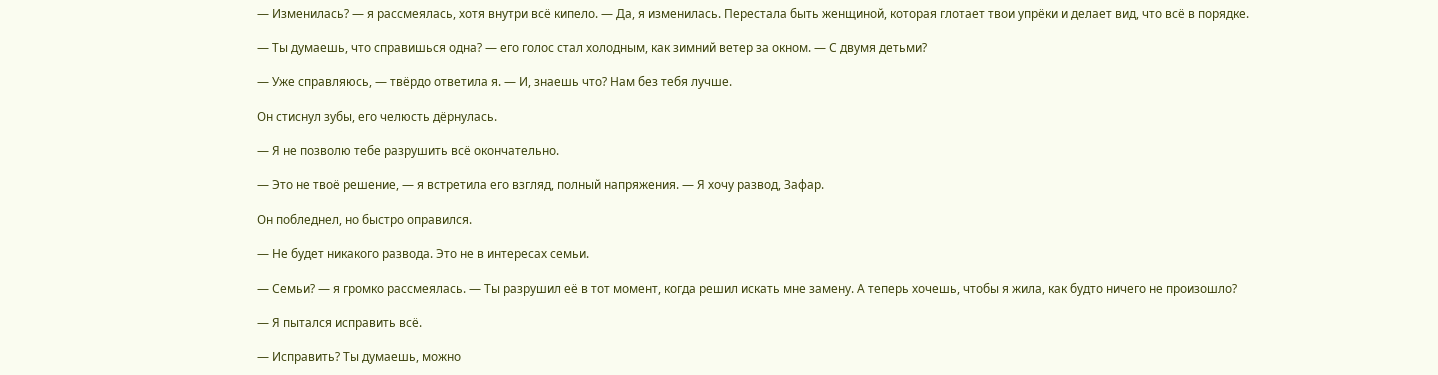— Изменилась? — я рассмеялась, хотя внутри всё кипело. — Да, я изменилась. Перестала быть женщиной, которая глотает твои упрёки и делает вид, что всё в порядке.

— Ты думаешь, что справишься одна? — его голос стал холодным, как зимний ветер за окном. — С двумя детьми?

— Уже справляюсь, — твёрдо ответила я. — И, знаешь что? Нам без тебя лучше.

Он стиснул зубы, его челюсть дёрнулась.

— Я не позволю тебе разрушить всё окончательно.

— Это не твоё решение, — я встретила его взгляд, полный напряжения. — Я хочу развод, Зафар.

Он побледнел, но быстро оправился.

— Не будет никакого развода. Это не в интересах семьи.

— Семьи? — я громко рассмеялась. — Ты разрушил её в тот момент, когда решил искать мне замену. А теперь хочешь, чтобы я жила, как будто ничего не произошло?

— Я пытался исправить всё.

— Исправить? Ты думаешь, можно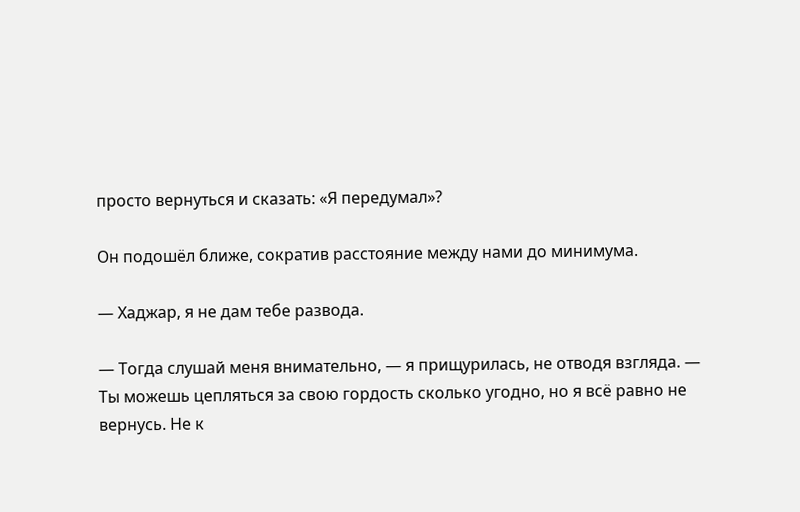просто вернуться и сказать: «Я передумал»?

Он подошёл ближе, сократив расстояние между нами до минимума.

— Хаджар, я не дам тебе развода.

— Тогда слушай меня внимательно, — я прищурилась, не отводя взгляда. — Ты можешь цепляться за свою гордость сколько угодно, но я всё равно не вернусь. Не к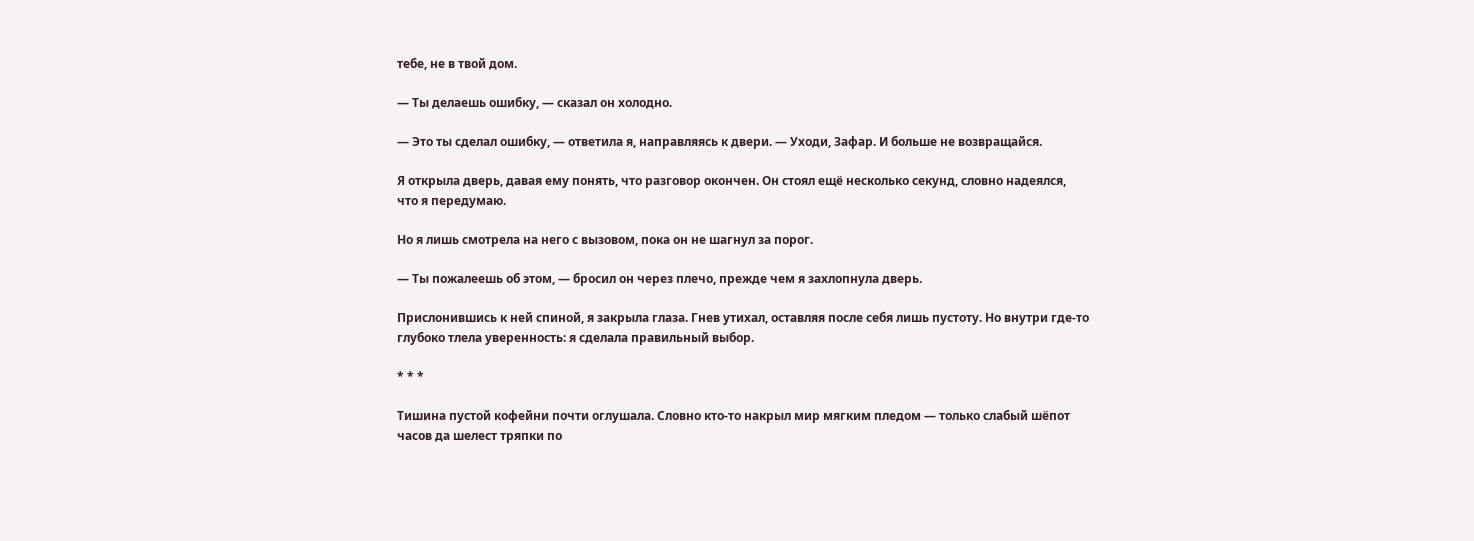тебе, не в твой дом.

— Ты делаешь ошибку, — сказал он холодно.

— Это ты сделал ошибку, — ответила я, направляясь к двери. — Уходи, Зафар. И больше не возвращайся.

Я открыла дверь, давая ему понять, что разговор окончен. Он стоял ещё несколько секунд, словно надеялся, что я передумаю.

Но я лишь смотрела на него с вызовом, пока он не шагнул за порог.

— Ты пожалеешь об этом, — бросил он через плечо, прежде чем я захлопнула дверь.

Прислонившись к ней спиной, я закрыла глаза. Гнев утихал, оставляя после себя лишь пустоту. Но внутри где-то глубоко тлела уверенность: я сделала правильный выбор.

* * *

Тишина пустой кофейни почти оглушала. Словно кто-то накрыл мир мягким пледом — только слабый шёпот часов да шелест тряпки по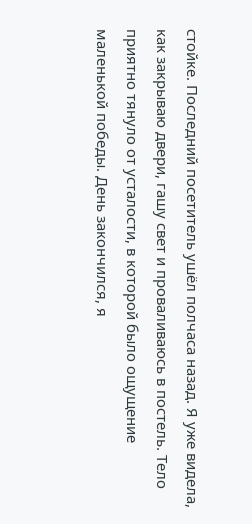стойке. Последний посетитель ушёл полчаса назад. Я уже видела, как закрываю двери, гашу свет и проваливаюсь в постель. Тело приятно тянуло от усталости, в которой было ощущение маленькой победы. День закончился, я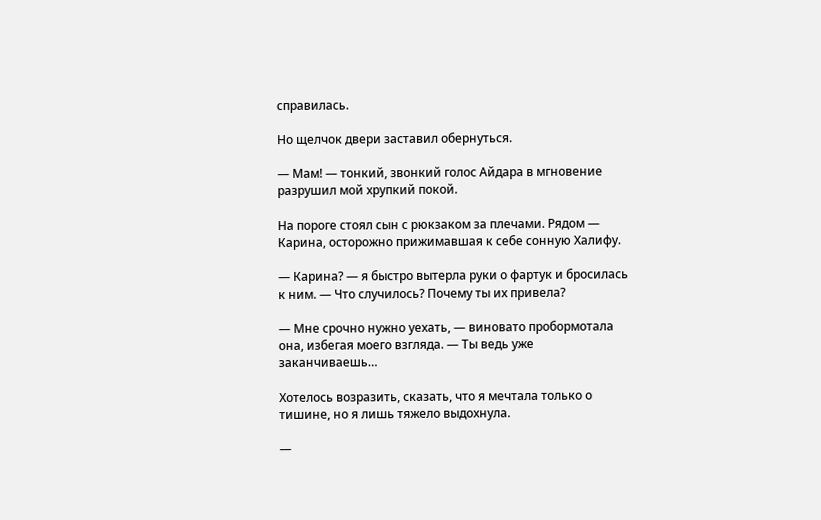справилась.

Но щелчок двери заставил обернуться.

— Мам! — тонкий, звонкий голос Айдара в мгновение разрушил мой хрупкий покой.

На пороге стоял сын с рюкзаком за плечами. Рядом — Карина, осторожно прижимавшая к себе сонную Халифу.

— Карина? — я быстро вытерла руки о фартук и бросилась к ним. — Что случилось? Почему ты их привела?

— Мне срочно нужно уехать, — виновато пробормотала она, избегая моего взгляда. — Ты ведь уже заканчиваешь…

Хотелось возразить, сказать, что я мечтала только о тишине, но я лишь тяжело выдохнула.

—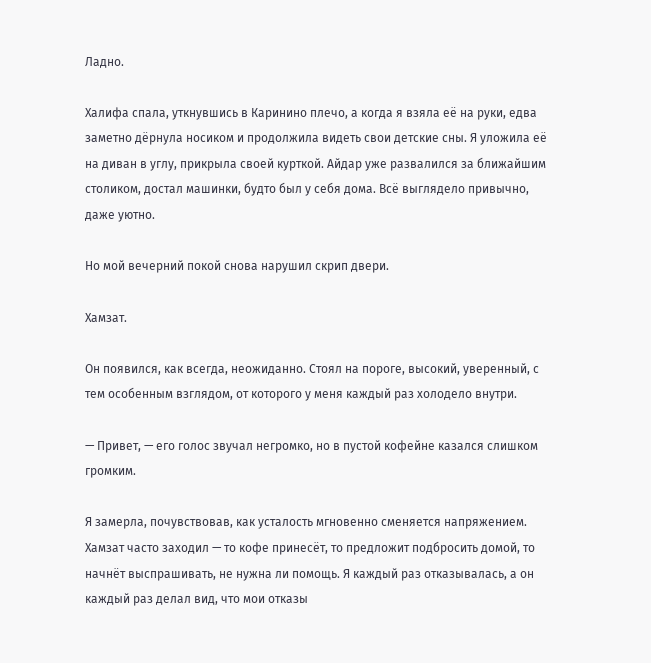Ладно.

Халифа спала, уткнувшись в Каринино плечо, а когда я взяла её на руки, едва заметно дёрнула носиком и продолжила видеть свои детские сны. Я уложила её на диван в углу, прикрыла своей курткой. Айдар уже развалился за ближайшим столиком, достал машинки, будто был у себя дома. Всё выглядело привычно, даже уютно.

Но мой вечерний покой снова нарушил скрип двери.

Хамзат.

Он появился, как всегда, неожиданно. Стоял на пороге, высокий, уверенный, с тем особенным взглядом, от которого у меня каждый раз холодело внутри.

— Привет, — его голос звучал негромко, но в пустой кофейне казался слишком громким.

Я замерла, почувствовав, как усталость мгновенно сменяется напряжением. Хамзат часто заходил — то кофе принесёт, то предложит подбросить домой, то начнёт выспрашивать, не нужна ли помощь. Я каждый раз отказывалась, а он каждый раз делал вид, что мои отказы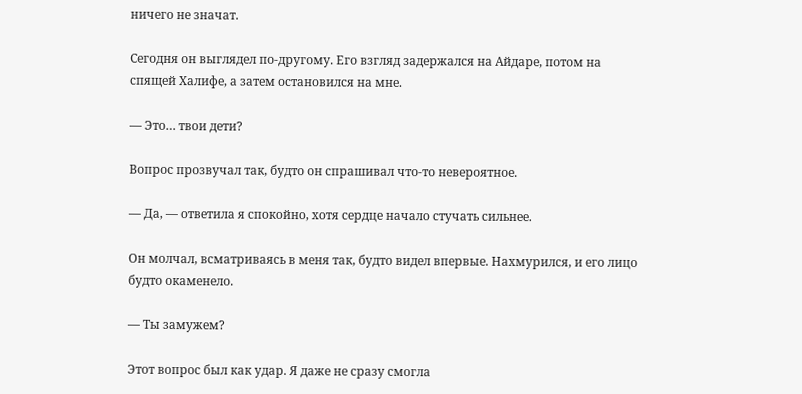ничего не значат.

Сегодня он выглядел по-другому. Его взгляд задержался на Айдаре, потом на спящей Халифе, а затем остановился на мне.

— Это… твои дети?

Вопрос прозвучал так, будто он спрашивал что-то невероятное.

— Да, — ответила я спокойно, хотя сердце начало стучать сильнее.

Он молчал, всматриваясь в меня так, будто видел впервые. Нахмурился, и его лицо будто окаменело.

— Ты замужем?

Этот вопрос был как удар. Я даже не сразу смогла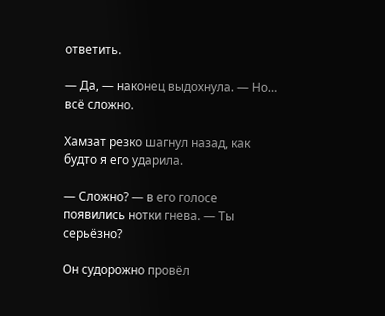ответить.

— Да, — наконец выдохнула. — Но… всё сложно.

Хамзат резко шагнул назад, как будто я его ударила.

— Сложно? — в его голосе появились нотки гнева. — Ты серьёзно?

Он судорожно провёл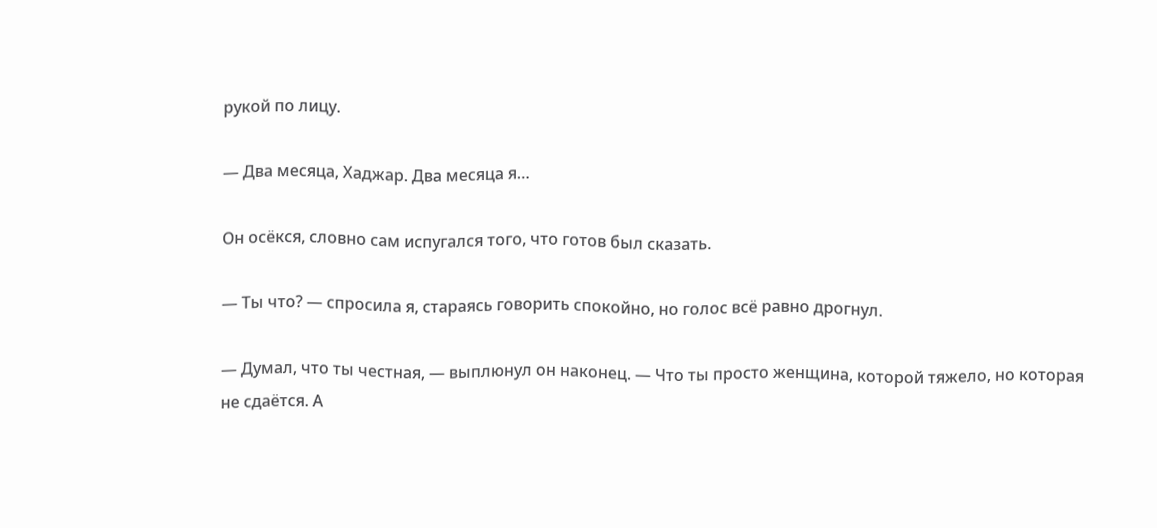рукой по лицу.

— Два месяца, Хаджар. Два месяца я…

Он осёкся, словно сам испугался того, что готов был сказать.

— Ты что? — спросила я, стараясь говорить спокойно, но голос всё равно дрогнул.

— Думал, что ты честная, — выплюнул он наконец. — Что ты просто женщина, которой тяжело, но которая не сдаётся. А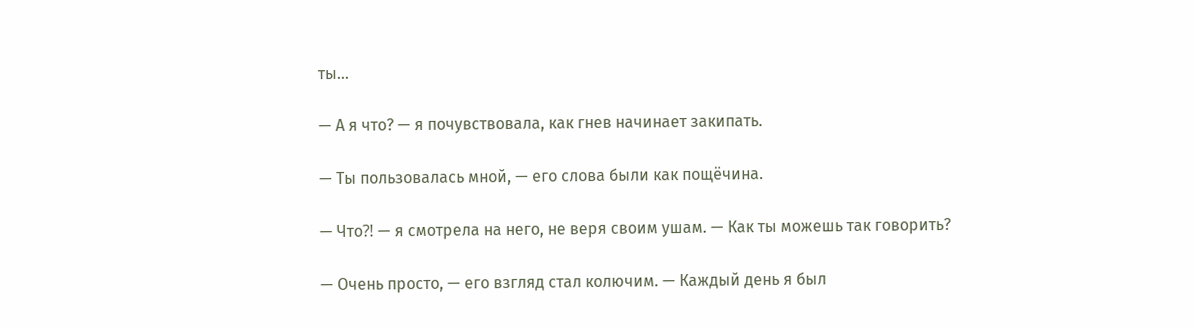ты…

— А я что? — я почувствовала, как гнев начинает закипать.

— Ты пользовалась мной, — его слова были как пощёчина.

— Что⁈ — я смотрела на него, не веря своим ушам. — Как ты можешь так говорить?

— Очень просто, — его взгляд стал колючим. — Каждый день я был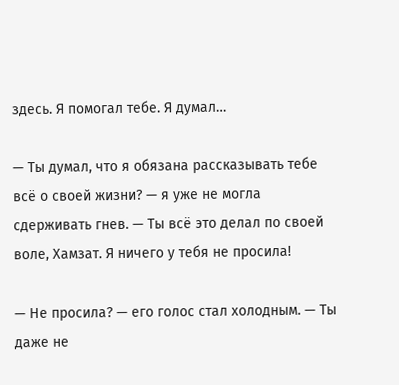здесь. Я помогал тебе. Я думал…

— Ты думал, что я обязана рассказывать тебе всё о своей жизни? — я уже не могла сдерживать гнев. — Ты всё это делал по своей воле, Хамзат. Я ничего у тебя не просила!

— Не просила? — его голос стал холодным. — Ты даже не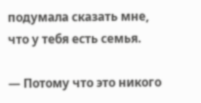подумала сказать мне, что у тебя есть семья.

— Потому что это никого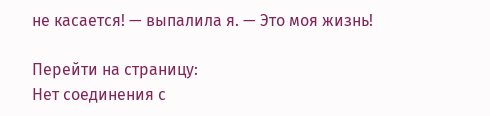не касается! — выпалила я. — Это моя жизнь!

Перейти на страницу:
Нет соединения с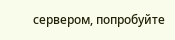сервером, попробуйте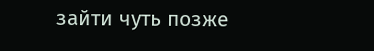зайти чуть позже